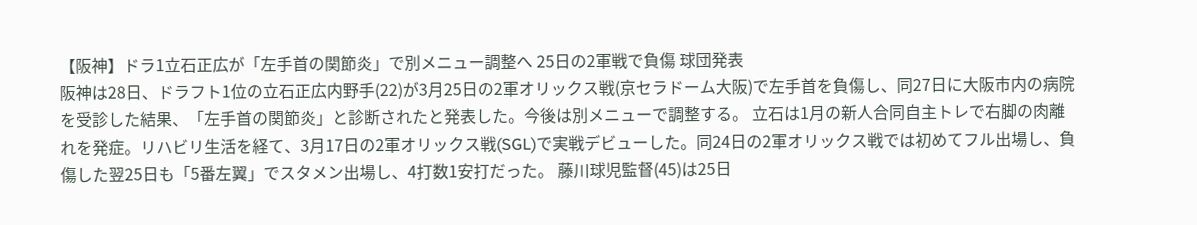【阪神】ドラ1立石正広が「左手首の関節炎」で別メニュー調整へ 25日の2軍戦で負傷 球団発表
阪神は28日、ドラフト1位の立石正広内野手(22)が3月25日の2軍オリックス戦(京セラドーム大阪)で左手首を負傷し、同27日に大阪市内の病院を受診した結果、「左手首の関節炎」と診断されたと発表した。今後は別メニューで調整する。 立石は1月の新人合同自主トレで右脚の肉離れを発症。リハビリ生活を経て、3月17日の2軍オリックス戦(SGL)で実戦デビューした。同24日の2軍オリックス戦では初めてフル出場し、負傷した翌25日も「5番左翼」でスタメン出場し、4打数1安打だった。 藤川球児監督(45)は25日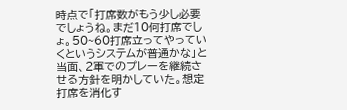時点で「打席数がもう少し必要でしょうね。まだ10何打席でしょ。50~60打席立ってやっていくというシステムが普通かな」と当面、2軍でのプレーを継続させる方針を明かしていた。想定打席を消化す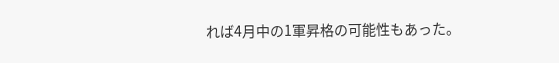れば4月中の1軍昇格の可能性もあった。